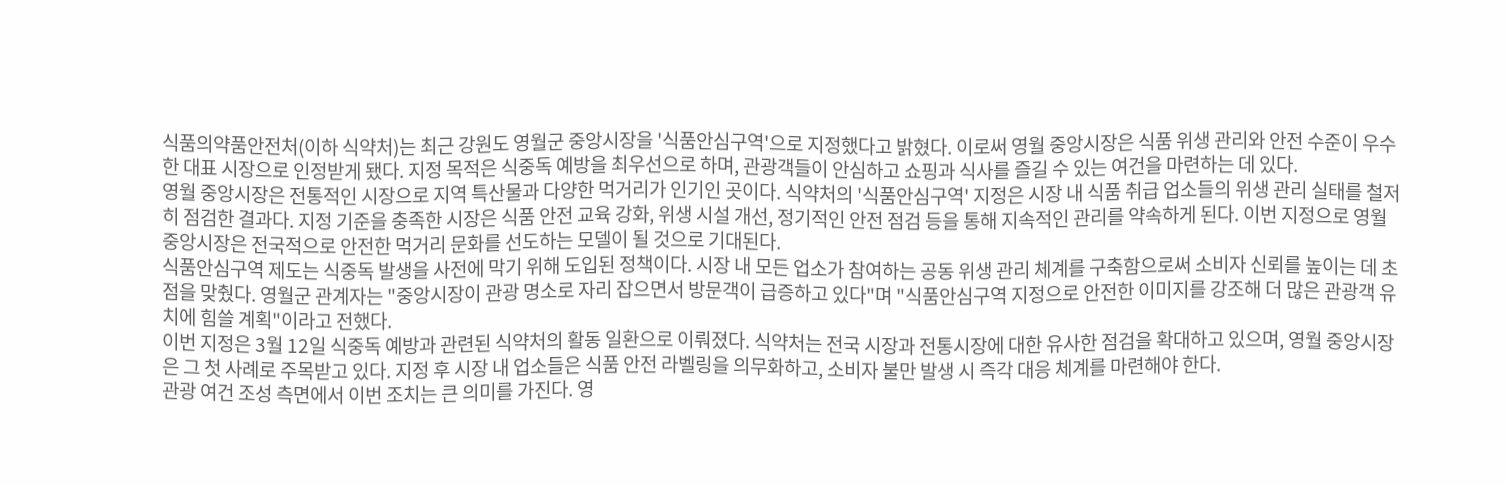식품의약품안전처(이하 식약처)는 최근 강원도 영월군 중앙시장을 '식품안심구역'으로 지정했다고 밝혔다. 이로써 영월 중앙시장은 식품 위생 관리와 안전 수준이 우수한 대표 시장으로 인정받게 됐다. 지정 목적은 식중독 예방을 최우선으로 하며, 관광객들이 안심하고 쇼핑과 식사를 즐길 수 있는 여건을 마련하는 데 있다.
영월 중앙시장은 전통적인 시장으로 지역 특산물과 다양한 먹거리가 인기인 곳이다. 식약처의 '식품안심구역' 지정은 시장 내 식품 취급 업소들의 위생 관리 실태를 철저히 점검한 결과다. 지정 기준을 충족한 시장은 식품 안전 교육 강화, 위생 시설 개선, 정기적인 안전 점검 등을 통해 지속적인 관리를 약속하게 된다. 이번 지정으로 영월 중앙시장은 전국적으로 안전한 먹거리 문화를 선도하는 모델이 될 것으로 기대된다.
식품안심구역 제도는 식중독 발생을 사전에 막기 위해 도입된 정책이다. 시장 내 모든 업소가 참여하는 공동 위생 관리 체계를 구축함으로써 소비자 신뢰를 높이는 데 초점을 맞췄다. 영월군 관계자는 "중앙시장이 관광 명소로 자리 잡으면서 방문객이 급증하고 있다"며 "식품안심구역 지정으로 안전한 이미지를 강조해 더 많은 관광객 유치에 힘쓸 계획"이라고 전했다.
이번 지정은 3월 12일 식중독 예방과 관련된 식약처의 활동 일환으로 이뤄졌다. 식약처는 전국 시장과 전통시장에 대한 유사한 점검을 확대하고 있으며, 영월 중앙시장은 그 첫 사례로 주목받고 있다. 지정 후 시장 내 업소들은 식품 안전 라벨링을 의무화하고, 소비자 불만 발생 시 즉각 대응 체계를 마련해야 한다.
관광 여건 조성 측면에서 이번 조치는 큰 의미를 가진다. 영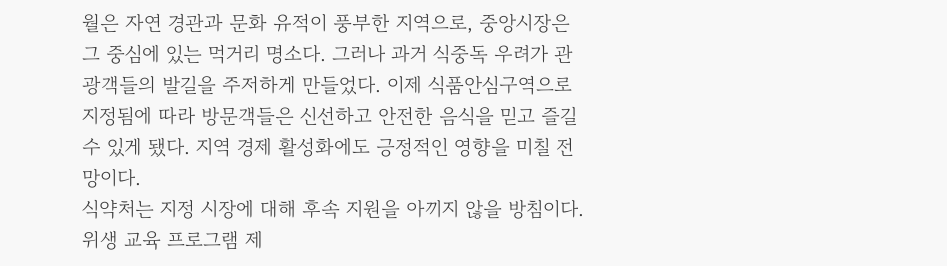월은 자연 경관과 문화 유적이 풍부한 지역으로, 중앙시장은 그 중심에 있는 먹거리 명소다. 그러나 과거 식중독 우려가 관광객들의 발길을 주저하게 만들었다. 이제 식품안심구역으로 지정됨에 따라 방문객들은 신선하고 안전한 음식을 믿고 즐길 수 있게 됐다. 지역 경제 활성화에도 긍정적인 영향을 미칠 전망이다.
식약처는 지정 시장에 대해 후속 지원을 아끼지 않을 방침이다. 위생 교육 프로그램 제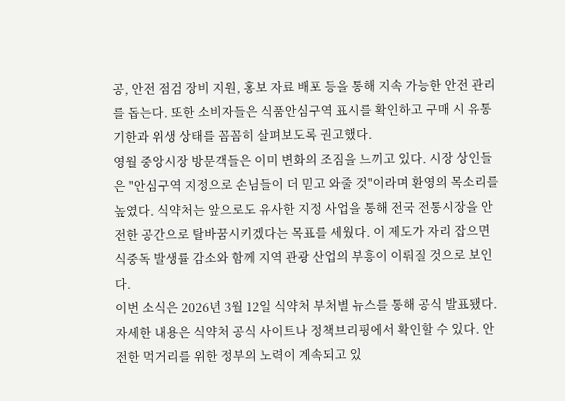공, 안전 점검 장비 지원, 홍보 자료 배포 등을 통해 지속 가능한 안전 관리를 돕는다. 또한 소비자들은 식품안심구역 표시를 확인하고 구매 시 유통기한과 위생 상태를 꼼꼼히 살펴보도록 권고했다.
영월 중앙시장 방문객들은 이미 변화의 조짐을 느끼고 있다. 시장 상인들은 "안심구역 지정으로 손님들이 더 믿고 와줄 것"이라며 환영의 목소리를 높였다. 식약처는 앞으로도 유사한 지정 사업을 통해 전국 전통시장을 안전한 공간으로 탈바꿈시키겠다는 목표를 세웠다. 이 제도가 자리 잡으면 식중독 발생률 감소와 함께 지역 관광 산업의 부흥이 이뤄질 것으로 보인다.
이번 소식은 2026년 3월 12일 식약처 부처별 뉴스를 통해 공식 발표됐다. 자세한 내용은 식약처 공식 사이트나 정책브리핑에서 확인할 수 있다. 안전한 먹거리를 위한 정부의 노력이 계속되고 있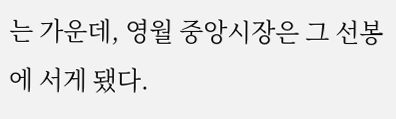는 가운데, 영월 중앙시장은 그 선봉에 서게 됐다.